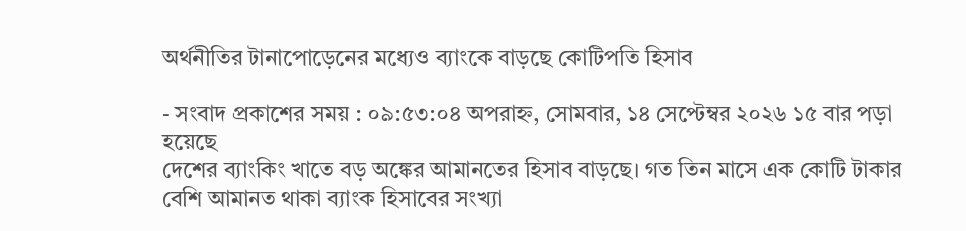অর্থনীতির টানাপোড়েনের মধ্যেও ব্যাংকে বাড়ছে কোটিপতি হিসাব

- সংবাদ প্রকাশের সময় : ০৯:৫৩:০৪ অপরাহ্ন, সোমবার, ১৪ সেপ্টেম্বর ২০২৬ ১৫ বার পড়া হয়েছে
দেশের ব্যাংকিং খাতে বড় অঙ্কের আমানতের হিসাব বাড়ছে। গত তিন মাসে এক কোটি টাকার বেশি আমানত থাকা ব্যাংক হিসাবের সংখ্যা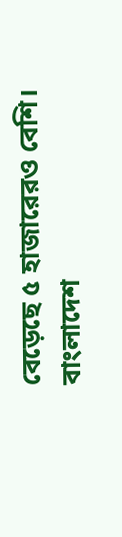বেড়েছে ৫ হাজারেরও বেশি।
বাংলাদেশ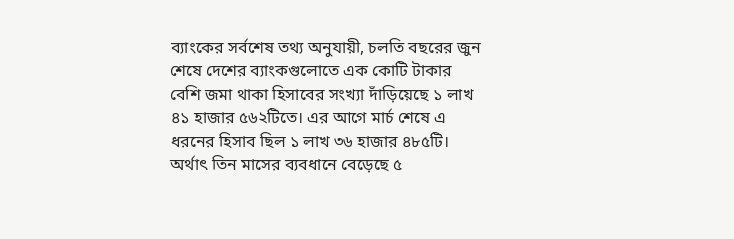ব্যাংকের সর্বশেষ তথ্য অনুযায়ী, চলতি বছরের জুন শেষে দেশের ব্যাংকগুলোতে এক কোটি টাকার বেশি জমা থাকা হিসাবের সংখ্যা দাঁড়িয়েছে ১ লাখ ৪১ হাজার ৫৬২টিতে। এর আগে মার্চ শেষে এ ধরনের হিসাব ছিল ১ লাখ ৩৬ হাজার ৪৮৫টি। অর্থাৎ তিন মাসের ব্যবধানে বেড়েছে ৫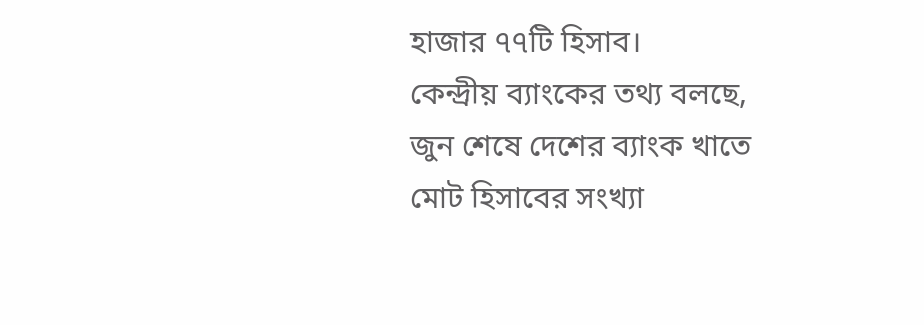হাজার ৭৭টি হিসাব।
কেন্দ্রীয় ব্যাংকের তথ্য বলছে, জুন শেষে দেশের ব্যাংক খাতে মোট হিসাবের সংখ্যা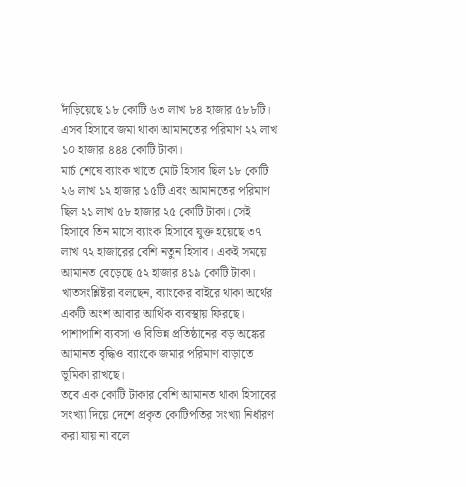দাঁড়িয়েছে ১৮ কোটি ৬৩ লাখ ৮৪ হাজার ৫৮৮টি। এসব হিসাবে জমা থাকা আমানতের পরিমাণ ২২ লাখ ১০ হাজার ৪৪৪ কোটি টাকা।
মার্চ শেষে ব্যাংক খাতে মোট হিসাব ছিল ১৮ কোটি ২৬ লাখ ১২ হাজার ১৫টি এবং আমানতের পরিমাণ ছিল ২১ লাখ ৫৮ হাজার ২৫ কোটি টাকা। সেই হিসাবে তিন মাসে ব্যাংক হিসাবে যুক্ত হয়েছে ৩৭ লাখ ৭২ হাজারের বেশি নতুন হিসাব। একই সময়ে আমানত বেড়েছে ৫২ হাজার ৪১৯ কোটি টাকা।
খাতসংশ্লিষ্টরা বলছেন, ব্যাংকের বাইরে থাকা অর্থের একটি অংশ আবার আর্থিক ব্যবস্থায় ফিরছে। পাশাপাশি ব্যবসা ও বিভিন্ন প্রতিষ্ঠানের বড় অঙ্কের আমানত বৃদ্ধিও ব্যাংকে জমার পরিমাণ বাড়াতে ভূমিকা রাখছে।
তবে এক কোটি টাকার বেশি আমানত থাকা হিসাবের সংখ্যা দিয়ে দেশে প্রকৃত কোটিপতির সংখ্যা নির্ধারণ করা যায় না বলে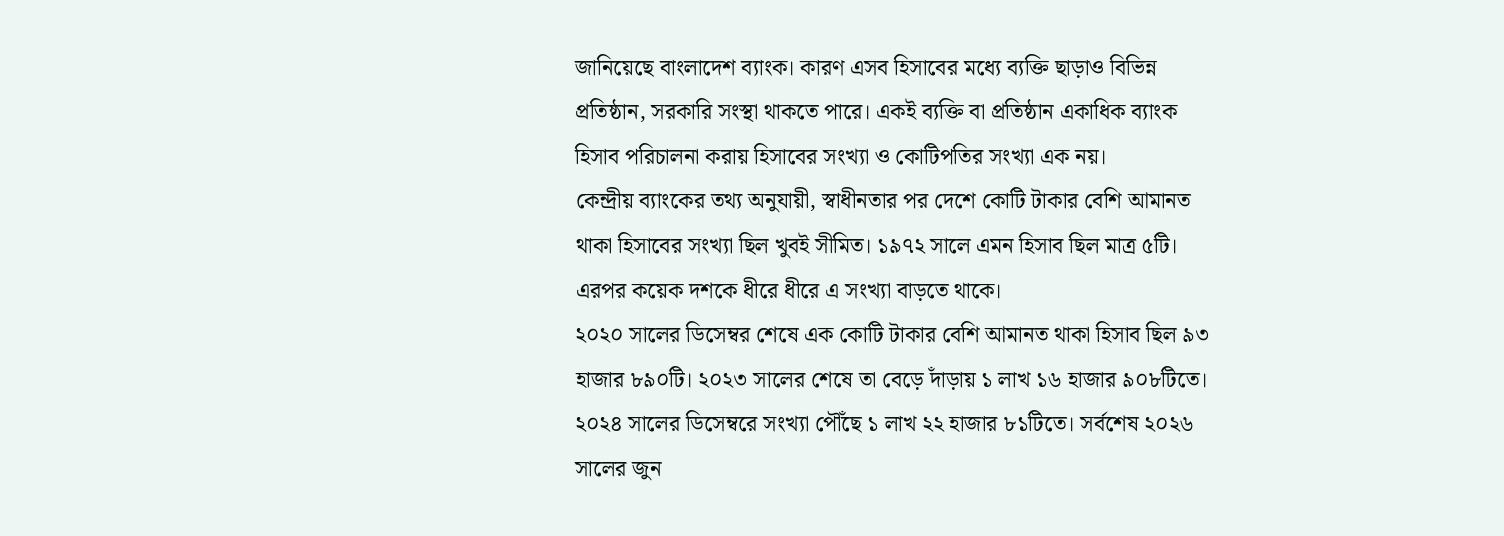জানিয়েছে বাংলাদেশ ব্যাংক। কারণ এসব হিসাবের মধ্যে ব্যক্তি ছাড়াও বিভিন্ন প্রতিষ্ঠান, সরকারি সংস্থা থাকতে পারে। একই ব্যক্তি বা প্রতিষ্ঠান একাধিক ব্যাংক হিসাব পরিচালনা করায় হিসাবের সংখ্যা ও কোটিপতির সংখ্যা এক নয়।
কেন্দ্রীয় ব্যাংকের তথ্য অনুযায়ী, স্বাধীনতার পর দেশে কোটি টাকার বেশি আমানত থাকা হিসাবের সংখ্যা ছিল খুবই সীমিত। ১৯৭২ সালে এমন হিসাব ছিল মাত্র ৫টি। এরপর কয়েক দশকে ধীরে ধীরে এ সংখ্যা বাড়তে থাকে।
২০২০ সালের ডিসেম্বর শেষে এক কোটি টাকার বেশি আমানত থাকা হিসাব ছিল ৯৩ হাজার ৮৯০টি। ২০২৩ সালের শেষে তা বেড়ে দাঁড়ায় ১ লাখ ১৬ হাজার ৯০৮টিতে। ২০২৪ সালের ডিসেম্বরে সংখ্যা পৌঁছে ১ লাখ ২২ হাজার ৮১টিতে। সর্বশেষ ২০২৬ সালের জুন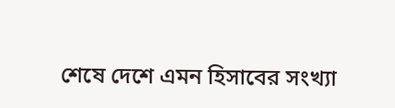শেষে দেশে এমন হিসাবের সংখ্যা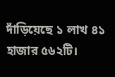দাঁড়িয়েছে ১ লাখ ৪১ হাজার ৫৬২টি।